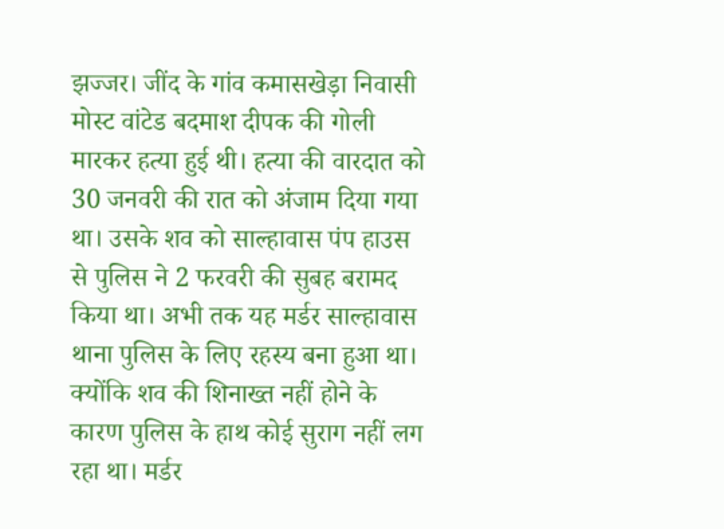झज्जर। जींद के गांव कमासखेड़ा निवासी मोस्ट वांटेड बदमाश दीपक की गोली मारकर हत्या हुई थी। हत्या की वारदात को 30 जनवरी की रात को अंजाम दिया गया था। उसके शव को साल्हावास पंप हाउस से पुलिस ने 2 फरवरी की सुबह बरामद किया था। अभी तक यह मर्डर साल्हावास थाना पुलिस के लिए रहस्य बना हुआ था। क्योंकि शव की शिनाख्त नहीं होने के कारण पुलिस के हाथ कोई सुराग नहीं लग रहा था। मर्डर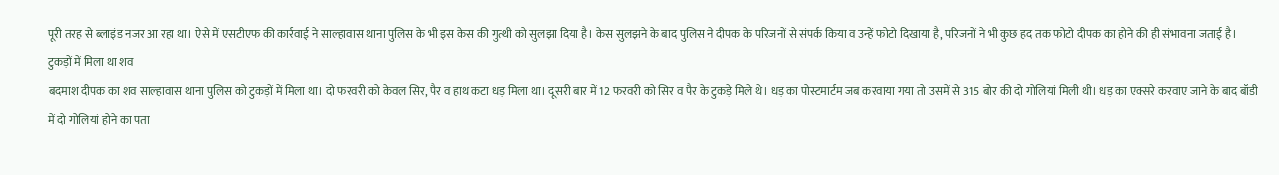पूरी तरह से ब्लाइंड नजर आ रहा था। ऐसे में एसटीएफ की कार्रवाई ने साल्हावास थाना पुलिस के भी इस केस की गुत्थी को सुलझा दिया है। केस सुलझने के बाद पुलिस ने दीपक के परिजनों से संपर्क किया व उन्हें फोटो दिखाया है, परिजनों ने भी कुछ हद तक फोटो दीपक का होने की ही संभावना जताई है।
टुकड़ों में मिला था शव
बदमाश दीपक का शव साल्हावास थाना पुलिस को टुकड़ों में मिला था। दो फरवरी को केवल सिर, पैर व हाथ कटा धड़ मिला था। दूसरी बार में 12 फरवरी को सिर व पैर के टुकड़े मिले थे। धड़ का पोस्टमार्टम जब करवाया गया तो उसमें से 315 बोर की दो गोलियां मिली थी। धड़ का एक्सरे करवाए जाने के बाद बॉडी में दो गोलियां होने का पता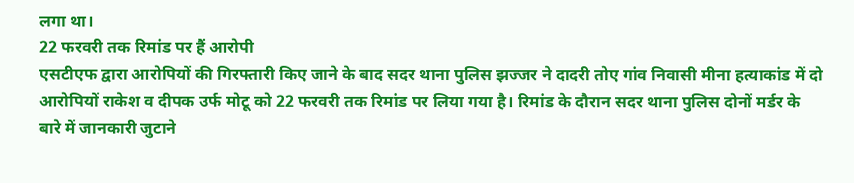लगा था।
22 फरवरी तक रिमांड पर हैं आरोपी
एसटीएफ द्वारा आरोपियों की गिरफ्तारी किए जाने के बाद सदर थाना पुलिस झज्जर ने दादरी तोए गांव निवासी मीना हत्याकांड में दो आरोपियों राकेश व दीपक उर्फ मोटू को 22 फरवरी तक रिमांड पर लिया गया है। रिमांड के दौरान सदर थाना पुलिस दोनों मर्डर के बारे में जानकारी जुटाने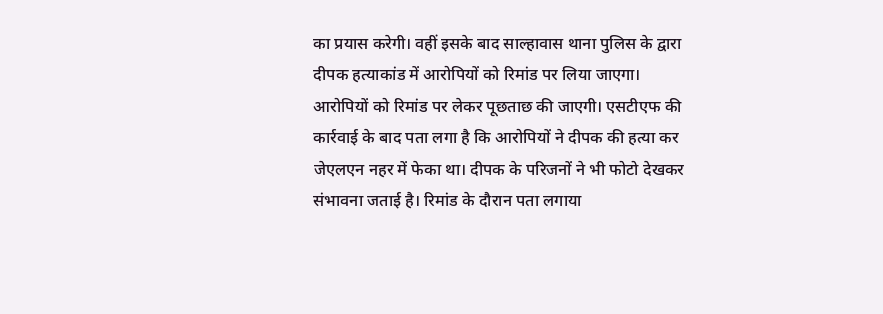का प्रयास करेगी। वहीं इसके बाद साल्हावास थाना पुलिस के द्वारा दीपक हत्याकांड में आरोपियों को रिमांड पर लिया जाएगा।
आरोपियों को रिमांड पर लेकर पूछताछ की जाएगी। एसटीएफ की कार्रवाई के बाद पता लगा है कि आरोपियों ने दीपक की हत्या कर जेएलएन नहर में फेका था। दीपक के परिजनों ने भी फोटो देखकर संभावना जताई है। रिमांड के दौरान पता लगाया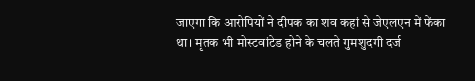जाएगा कि आरोपियों ने दीपक का शव कहां से जेएलएन में फेंका था। मृतक भी मोस्टवांटेड होने के चलते गुमशुदगी दर्ज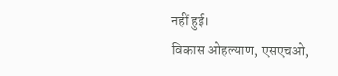नहीं हुई।
विकास ओहल्याण, एसएचओ,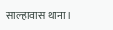साल्हावास थाना।